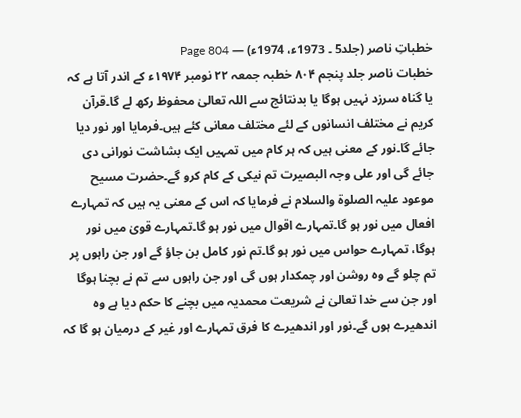خطباتِ ناصر (جلد5 ۔ 1973ء، 1974ء) — Page 804
خطبات ناصر جلد پنجم ۸۰۴ خطبہ جمعہ ۲۲ نومبر ۱۹۷۴ء کے اندر آتا ہے کہ یا گناہ سرزد نہیں ہوگا یا بدنتائج سے اللہ تعالیٰ محفوظ رکھ لے گا۔قرآن کریم نے مختلف انسانوں کے لئے مختلف معانی کئے ہیں۔فرمایا اور نور دیا جائے گا۔نور کے معنی ہیں کہ ہر کام میں تمہیں ایک بشاشت نورانی دی جائے گی اور علی وجہ البصیرت تم نیکی کے کام کرو گے۔حضرت مسیح موعود علیہ الصلوۃ والسلام نے فرمایا کہ اس کے معنی یہ ہیں کہ تمہارے افعال میں نور ہو گا۔تمہارے اقوال میں نور ہو گا۔تمہارے قویٰ میں نور ہوگا، تمہارے حواس میں نور ہو گا۔تم نور کامل بن جاؤ گے اور جن راہوں پر تم چلو گے وہ روشن اور چمکدار ہوں گی اور جن راہوں سے تم نے بچنا ہوگا اور جن سے خدا تعالیٰ نے شریعت محمدیہ میں بچنے کا حکم دیا ہے وہ اندھیرے ہوں گے۔نور اور اندھیرے کا فرق تمہارے اور غیر کے درمیان ہو گا کہ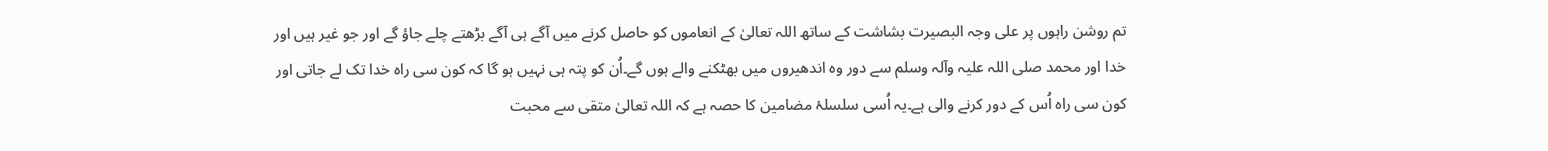تم روشن راہوں پر علی وجہ البصیرت بشاشت کے ساتھ اللہ تعالیٰ کے انعاموں کو حاصل کرنے میں آگے ہی آگے بڑھتے چلے جاؤ گے اور جو غیر ہیں اور خدا اور محمد صلی اللہ علیہ وآلہ وسلم سے دور وہ اندھیروں میں بھٹکنے والے ہوں گے۔اُن کو پتہ ہی نہیں ہو گا کہ کون سی راہ خدا تک لے جاتی اور کون سی راہ اُس کے دور کرنے والی ہے۔یہ اُسی سلسلۂ مضامین کا حصہ ہے کہ اللہ تعالیٰ متقی سے محبت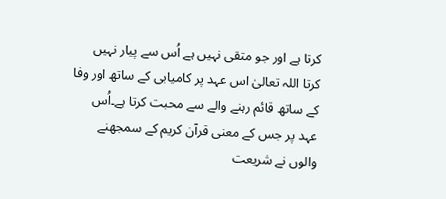کرتا ہے اور جو متقی نہیں ہے اُس سے پیار نہیں کرتا اللہ تعالیٰ اس عہد پر کامیابی کے ساتھ اور وفا کے ساتھ قائم رہنے والے سے محبت کرتا ہے۔اُس عہد پر جس کے معنی قرآن کریم کے سمجھنے والوں نے شریعت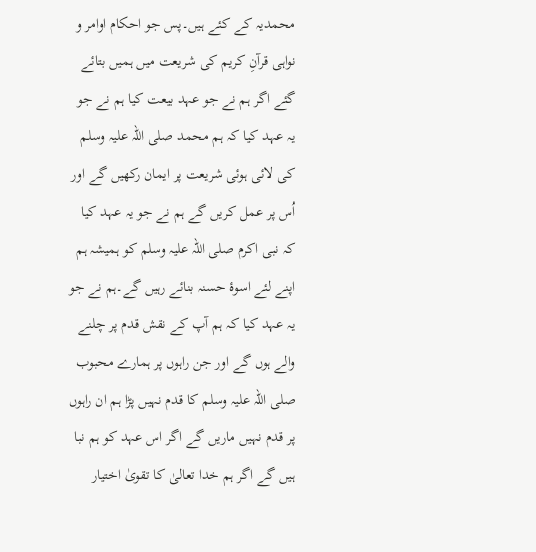محمدیہ کے کئے ہیں۔پس جو احکام اوامر و نواہی قرآنِ کریم کی شریعت میں ہمیں بتائے گئے اگر ہم نے جو عہد بیعت کیا ہم نے جو یہ عہد کیا کہ ہم محمد صلی اللہ علیہ وسلم کی لائی ہوئی شریعت پر ایمان رکھیں گے اور اُس پر عمل کریں گے ہم نے جو یہ عہد کیا کہ نبی اکرم صلی اللہ علیہ وسلم کو ہمیشہ ہم اپنے لئے اسوۂ حسنہ بنائے رہیں گے۔ہم نے جو یہ عہد کیا کہ ہم آپ کے نقش قدم پر چلنے والے ہوں گے اور جن راہوں پر ہمارے محبوب صلی اللہ علیہ وسلم کا قدم نہیں پڑا ہم ان راہوں پر قدم نہیں ماریں گے اگر اس عہد کو ہم نبا ہیں گے اگر ہم خدا تعالیٰ کا تقویٰ اختیار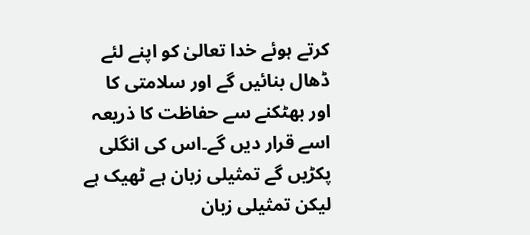کرتے ہوئے خدا تعالیٰ کو اپنے لئے ڈھال بنائیں گے اور سلامتی کا اور بھٹکنے سے حفاظت کا ذریعہ اسے قرار دیں گے۔اس کی انگلی پکڑیں گے تمثیلی زبان ہے ٹھیک ہے لیکن تمثیلی زبان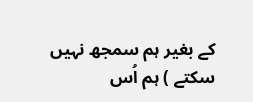کے بغیر ہم سمجھ نہیں سکتے ) ہم اُس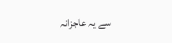سے یہ عاجزانہ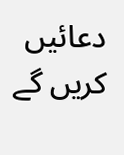دعائیں کریں گے